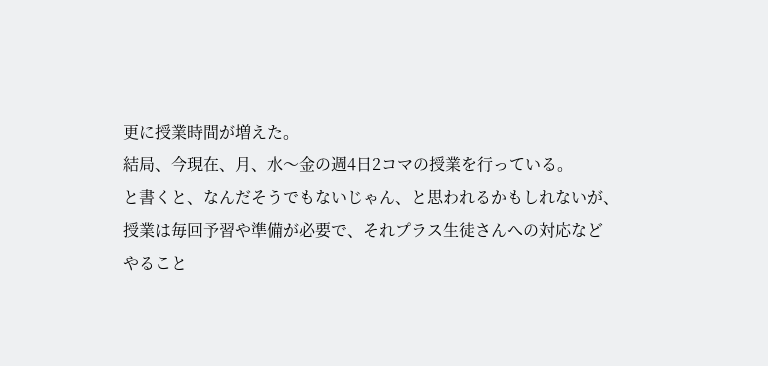更に授業時間が増えた。
結局、今現在、月、水〜金の週4日2コマの授業を行っている。
と書くと、なんだそうでもないじゃん、と思われるかもしれないが、
授業は毎回予習や準備が必要で、それプラス生徒さんへの対応など
やること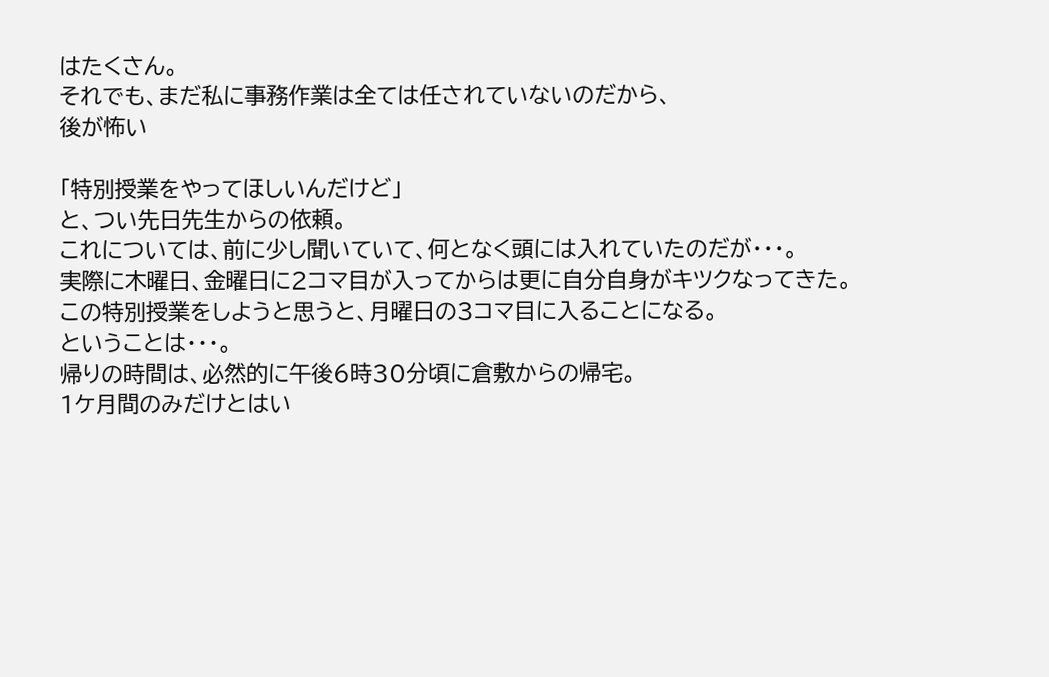はたくさん。
それでも、まだ私に事務作業は全ては任されていないのだから、
後が怖い

「特別授業をやってほしいんだけど」
と、つい先日先生からの依頼。
これについては、前に少し聞いていて、何となく頭には入れていたのだが・・・。
実際に木曜日、金曜日に2コマ目が入ってからは更に自分自身がキツクなってきた。
この特別授業をしようと思うと、月曜日の3コマ目に入ることになる。
ということは・・・。
帰りの時間は、必然的に午後6時30分頃に倉敷からの帰宅。
1ケ月間のみだけとはい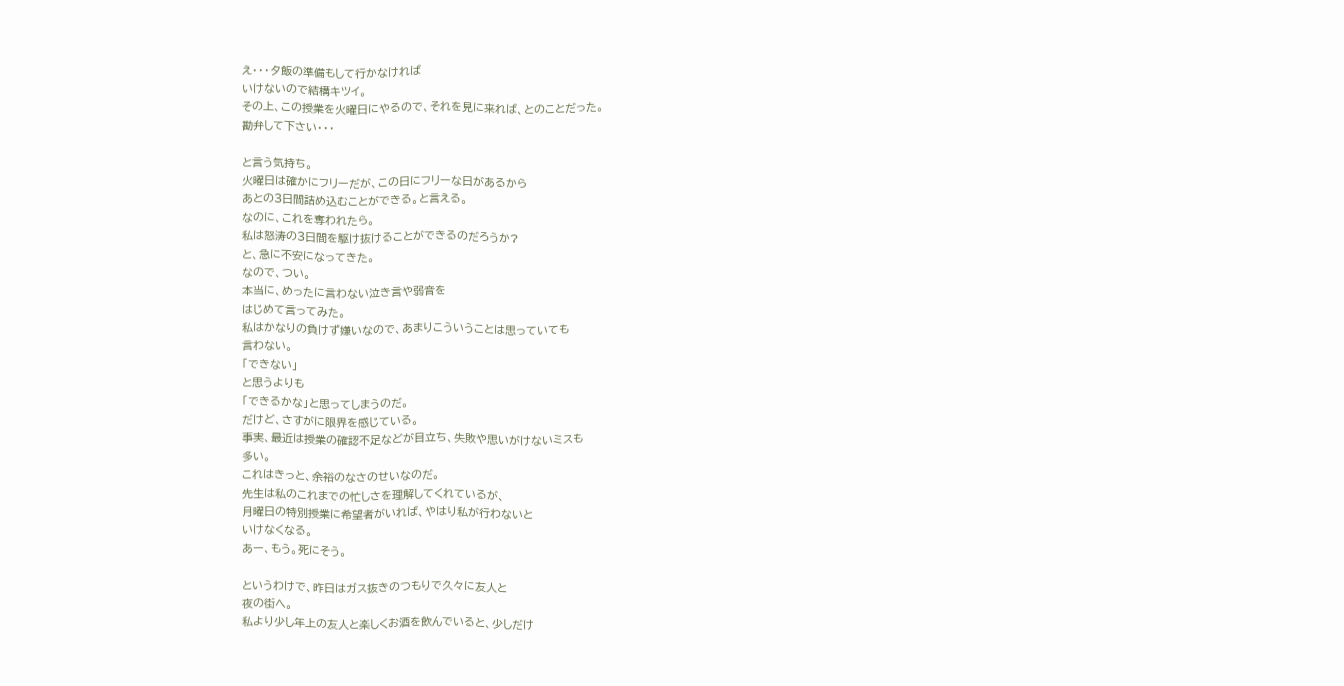え・・・夕飯の準備もして行かなければ
いけないので結構キツイ。
その上、この授業を火曜日にやるので、それを見に来れば、とのことだった。
勘弁して下さい・・・

と言う気持ち。
火曜日は確かにフリーだが、この日にフリーな日があるから
あとの3日間詰め込むことができる。と言える。
なのに、これを奪われたら。
私は怒涛の3日間を駆け抜けることができるのだろうか?
と、急に不安になってきた。
なので、つい。
本当に、めったに言わない泣き言や弱音を
はじめて言ってみた。
私はかなりの負けず嫌いなので、あまりこういうことは思っていても
言わない。
「できない」
と思うよりも
「できるかな」と思ってしまうのだ。
だけど、さすがに限界を感じている。
事実、最近は授業の確認不足などが目立ち、失敗や思いがけないミスも
多い。
これはきっと、余裕のなさのせいなのだ。
先生は私のこれまでの忙しさを理解してくれているが、
月曜日の特別授業に希望者がいれば、やはり私が行わないと
いけなくなる。
あー、もう。死にそう。

というわけで、昨日はガス抜きのつもりで久々に友人と
夜の街へ。
私より少し年上の友人と楽しくお酒を飲んでいると、少しだけ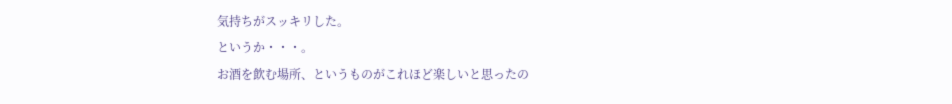気持ちがスッキリした。
というか・・・。
お酒を飲む場所、というものがこれほど楽しいと思ったの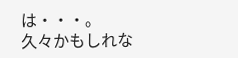は・・・。
久々かもしれな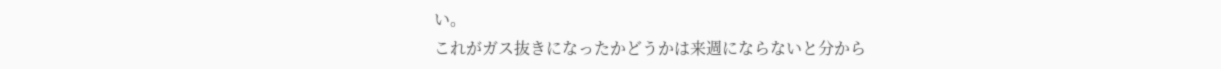い。
これがガス抜きになったかどうかは来週にならないと分から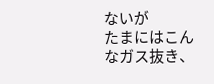ないが
たまにはこんなガス抜き、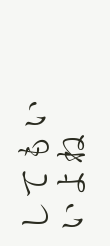してもいいよね